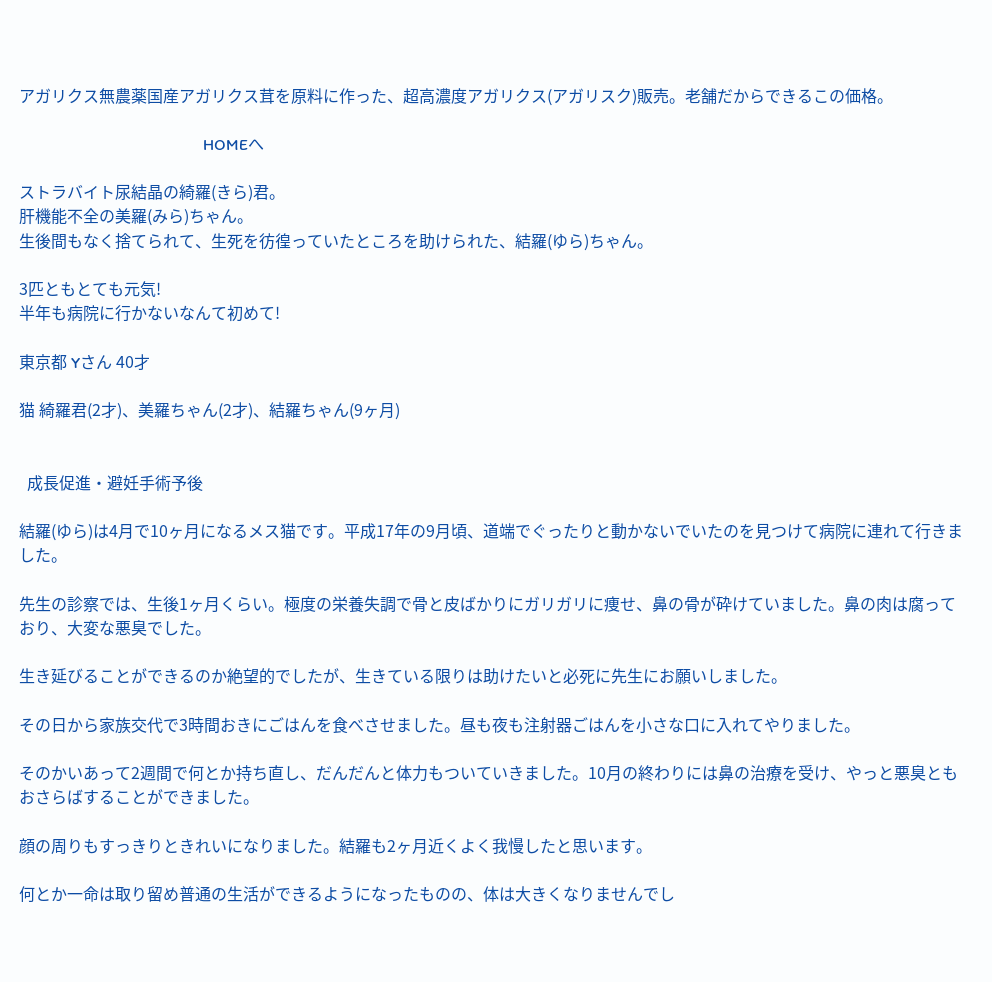アガリクス無農薬国産アガリクス茸を原料に作った、超高濃度アガリクス(アガリスク)販売。老舗だからできるこの価格。

                                              HOMEへ

ストラバイト尿結晶の綺羅(きら)君。
肝機能不全の美羅(みら)ちゃん。
生後間もなく捨てられて、生死を彷徨っていたところを助けられた、結羅(ゆら)ちゃん。

3匹ともとても元気!
半年も病院に行かないなんて初めて!

東京都 Yさん 40才

猫 綺羅君(2才)、美羅ちゃん(2才)、結羅ちゃん(9ヶ月)


  成長促進・避妊手術予後

結羅(ゆら)は4月で10ヶ月になるメス猫です。平成17年の9月頃、道端でぐったりと動かないでいたのを見つけて病院に連れて行きました。

先生の診察では、生後1ヶ月くらい。極度の栄養失調で骨と皮ばかりにガリガリに痩せ、鼻の骨が砕けていました。鼻の肉は腐っており、大変な悪臭でした。

生き延びることができるのか絶望的でしたが、生きている限りは助けたいと必死に先生にお願いしました。

その日から家族交代で3時間おきにごはんを食べさせました。昼も夜も注射器ごはんを小さな口に入れてやりました。

そのかいあって2週間で何とか持ち直し、だんだんと体力もついていきました。10月の終わりには鼻の治療を受け、やっと悪臭ともおさらばすることができました。

顔の周りもすっきりときれいになりました。結羅も2ヶ月近くよく我慢したと思います。

何とか一命は取り留め普通の生活ができるようになったものの、体は大きくなりませんでし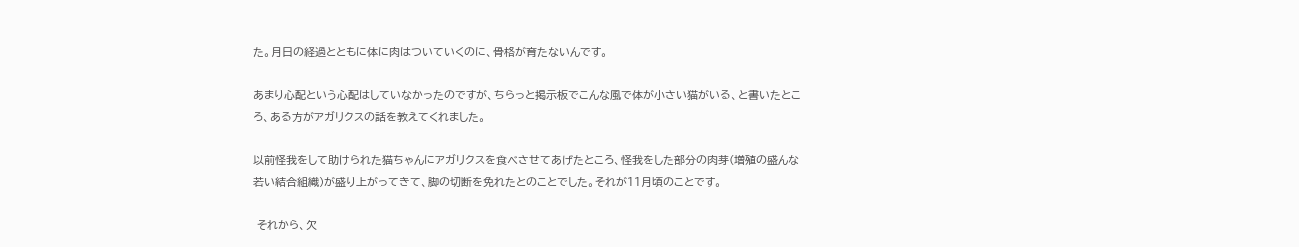た。月日の経過とともに体に肉はついていくのに、骨格が育たないんです。

あまり心配という心配はしていなかったのですが、ちらっと掲示板でこんな風で体が小さい猫がいる、と書いたところ、ある方がアガリクスの話を教えてくれました。

以前怪我をして助けられた猫ちゃんにアガリクスを食べさせてあげたところ、怪我をした部分の肉芽(増殖の盛んな若い結合組織)が盛り上がってきて、脚の切断を免れたとのことでした。それが11月頃のことです。

 それから、欠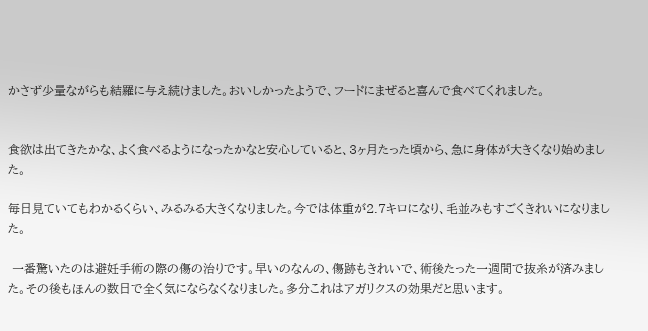かさず少量ながらも結羅に与え続けました。おいしかったようで、フードにまぜると喜んで食べてくれました。


食欲は出てきたかな、よく食べるようになったかなと安心していると、3ヶ月たった頃から、急に身体が大きくなり始めました。

毎日見ていてもわかるくらい、みるみる大きくなりました。今では体重が2.7キロになり、毛並みもすごくきれいになりました。

 一番驚いたのは避妊手術の際の傷の治りです。早いのなんの、傷跡もきれいで、術後たった一週間で抜糸が済みました。その後もほんの数日で全く気にならなくなりました。多分これはアガリクスの効果だと思います。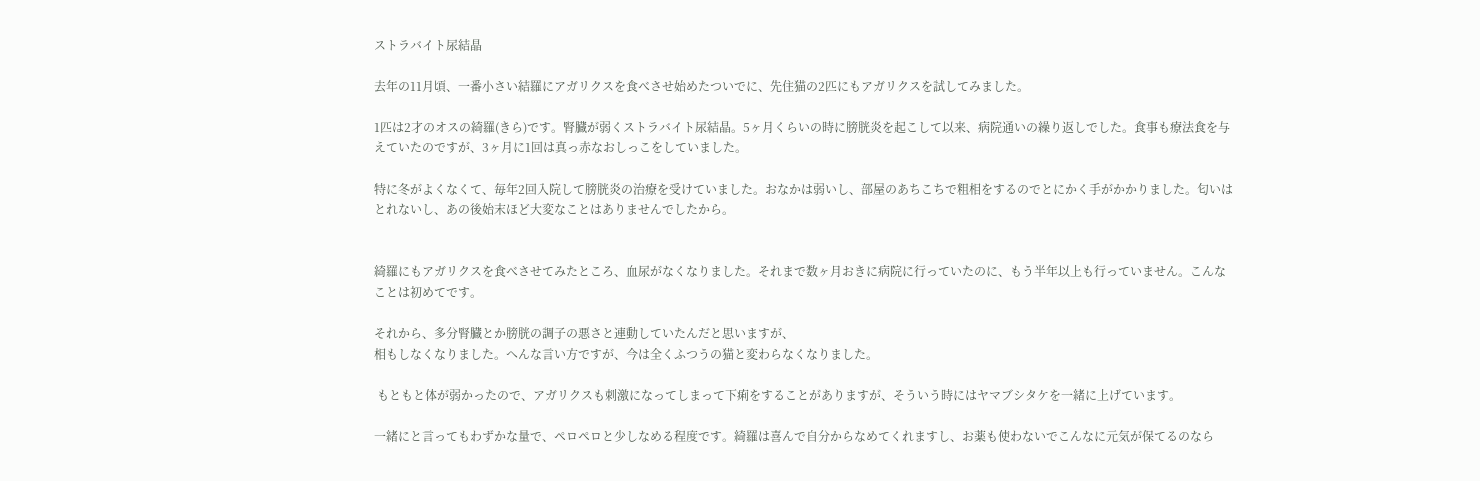ストラバイト尿結晶

去年の11月頃、一番小さい結羅にアガリクスを食べさせ始めたついでに、先住猫の2匹にもアガリクスを試してみました。

1匹は2才のオスの綺羅(きら)です。腎臓が弱くストラバイト尿結晶。5ヶ月くらいの時に膀胱炎を起こして以来、病院通いの繰り返しでした。食事も療法食を与えていたのですが、3ヶ月に1回は真っ赤なおしっこをしていました。

特に冬がよくなくて、毎年2回入院して膀胱炎の治療を受けていました。おなかは弱いし、部屋のあちこちで粗相をするのでとにかく手がかかりました。匂いはとれないし、あの後始末ほど大変なことはありませんでしたから。


綺羅にもアガリクスを食べさせてみたところ、血尿がなくなりました。それまで数ヶ月おきに病院に行っていたのに、もう半年以上も行っていません。こんなことは初めてです。

それから、多分腎臓とか膀胱の調子の悪さと連動していたんだと思いますが、
相もしなくなりました。へんな言い方ですが、今は全くふつうの猫と変わらなくなりました。

 もともと体が弱かったので、アガリクスも刺激になってしまって下痢をすることがありますが、そういう時にはヤマブシタケを一緒に上げています。

一緒にと言ってもわずかな量で、ペロペロと少しなめる程度です。綺羅は喜んで自分からなめてくれますし、お薬も使わないでこんなに元気が保てるのなら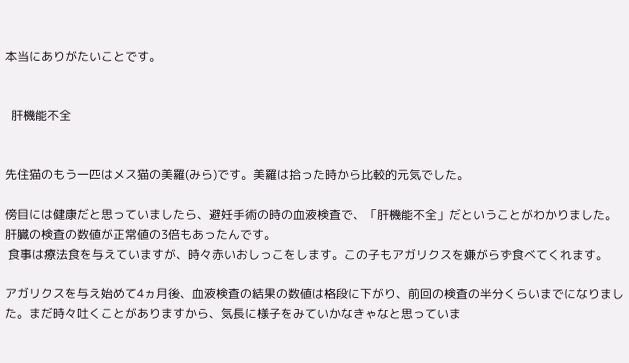本当にありがたいことです。


  肝機能不全


先住猫のもう一匹はメス猫の美羅(みら)です。美羅は拾った時から比較的元気でした。

傍目には健康だと思っていましたら、避妊手術の時の血液検査で、「肝機能不全」だということがわかりました。肝臓の検査の数値が正常値の3倍もあったんです。
 食事は療法食を与えていますが、時々赤いおしっこをします。この子もアガリクスを嫌がらず食べてくれます。

アガリクスを与え始めて4ヵ月後、血液検査の結果の数値は格段に下がり、前回の検査の半分くらいまでになりました。まだ時々吐くことがありますから、気長に様子をみていかなきゃなと思っていま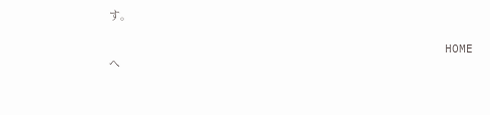す。

                                                HOMEへ